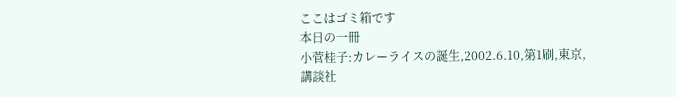ここはゴミ箱です
本日の一冊
小菅桂子:カレーライスの誕生,2002.6.10,第1刷,東京,講談社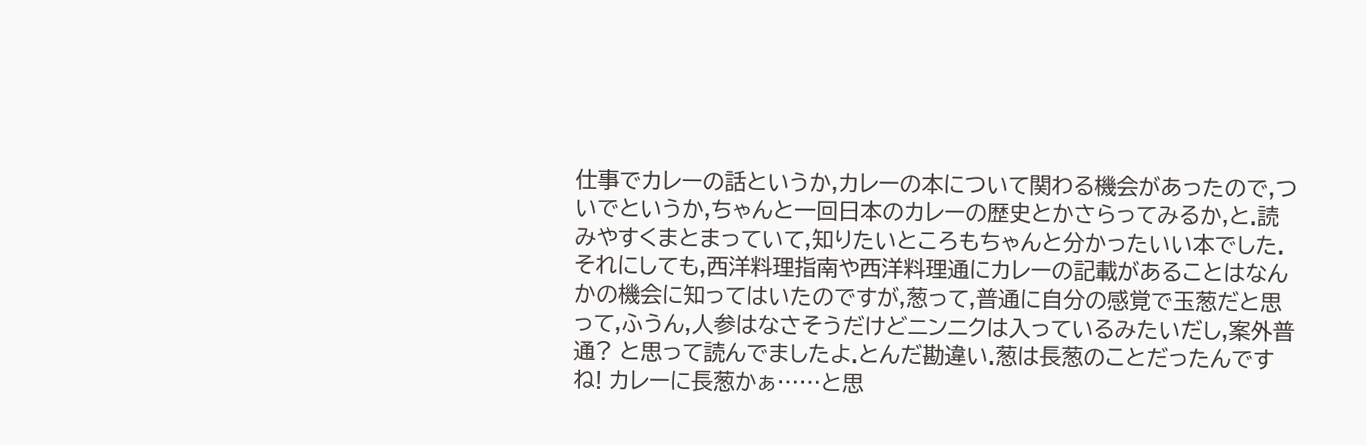仕事でカレーの話というか,カレーの本について関わる機会があったので,ついでというか,ちゃんと一回日本のカレーの歴史とかさらってみるか,と.読みやすくまとまっていて,知りたいところもちゃんと分かったいい本でした.
それにしても,西洋料理指南や西洋料理通にカレーの記載があることはなんかの機会に知ってはいたのですが,葱って,普通に自分の感覚で玉葱だと思って,ふうん,人参はなさそうだけどニンニクは入っているみたいだし,案外普通? と思って読んでましたよ.とんだ勘違い.葱は長葱のことだったんですね! カレーに長葱かぁ……と思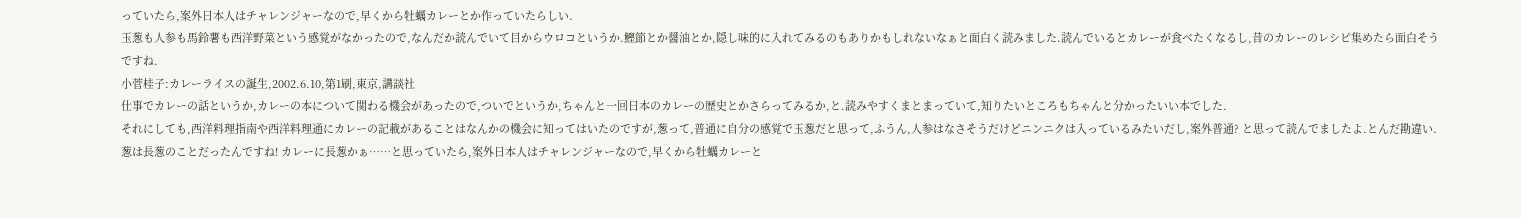っていたら,案外日本人はチャレンジャーなので,早くから牡蠣カレーとか作っていたらしい.
玉葱も人参も馬鈴薯も西洋野菜という感覚がなかったので,なんだか読んでいて目からウロコというか.鰹節とか醤油とか,隠し味的に入れてみるのもありかもしれないなぁと面白く読みました.読んでいるとカレーが食べたくなるし,昔のカレーのレシピ集めたら面白そうですね.
小菅桂子:カレーライスの誕生,2002.6.10,第1刷,東京,講談社
仕事でカレーの話というか,カレーの本について関わる機会があったので,ついでというか,ちゃんと一回日本のカレーの歴史とかさらってみるか,と.読みやすくまとまっていて,知りたいところもちゃんと分かったいい本でした.
それにしても,西洋料理指南や西洋料理通にカレーの記載があることはなんかの機会に知ってはいたのですが,葱って,普通に自分の感覚で玉葱だと思って,ふうん,人参はなさそうだけどニンニクは入っているみたいだし,案外普通? と思って読んでましたよ.とんだ勘違い.葱は長葱のことだったんですね! カレーに長葱かぁ……と思っていたら,案外日本人はチャレンジャーなので,早くから牡蠣カレーと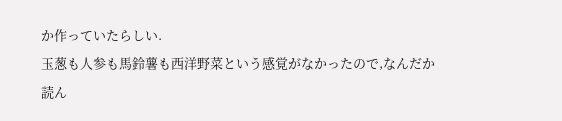か作っていたらしい.
玉葱も人参も馬鈴薯も西洋野菜という感覚がなかったので,なんだか読ん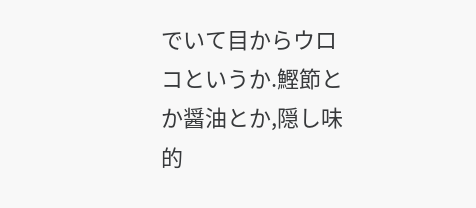でいて目からウロコというか.鰹節とか醤油とか,隠し味的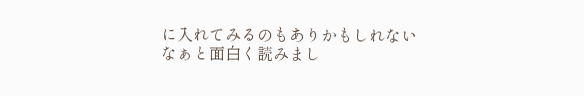に入れてみるのもありかもしれないなぁと面白く読みまし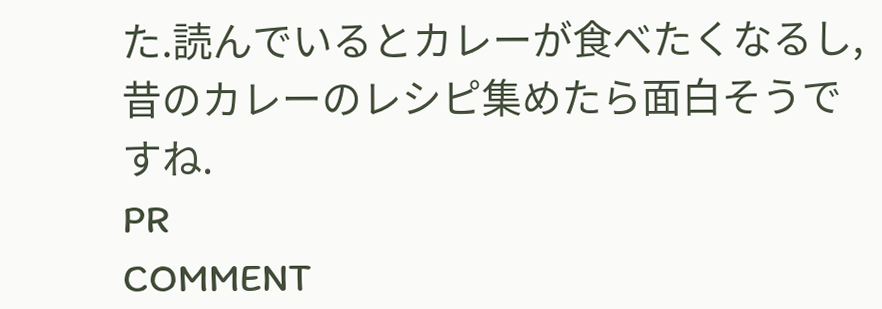た.読んでいるとカレーが食べたくなるし,昔のカレーのレシピ集めたら面白そうですね.
PR
COMMENT